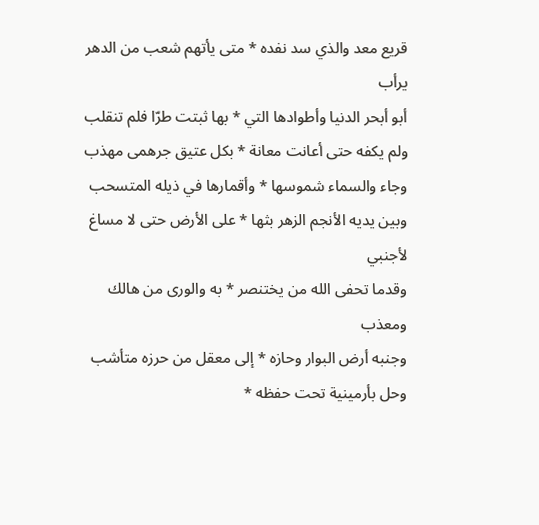قريع معد والذي سد نفده * متى يأتهم شعب من الدهر يرأب
أبو أبحر الدنيا وأطوادها التي * بها ثبتت طرّا فلم تنقلب
ولم يكفه حتى أعانت معانة * بكل عتيق جرهمى مهذب
وجاء والسماء شموسها * وأقمارها في ذيله المتسحب
وبين يديه الأنجم الزهر بثها * على الأرض حتى لا مساغ لأجنبي
وقدما تحفى الله من يختنصر * به والورى من هالك ومعذب
وجنبه أرض البوار وحازه * إلى معقل من حرزه متأشب
وحل بأرمينية تحت حفظه *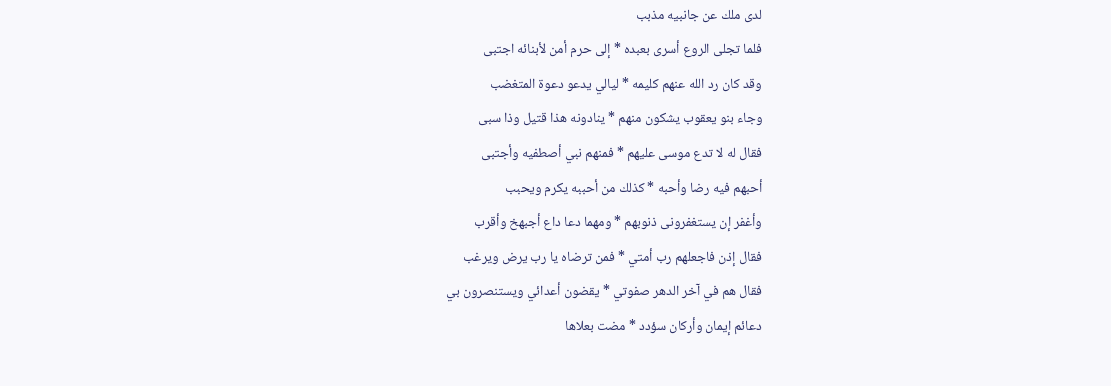لدى ملك عن جانبيه مذبب
فلما تجلى الروع أسرى بعبده * إلى حرم أمن لأبنائه اجتبى
وقد كان رد الله عنهم كليمه * ليالي يدعو دعوة المتغضب
وجاء بنو يعقوب يشكون منهم * ينادونه هذا قتيل وذا سبى
فقال له لا تدع موسى عليهم * فمنهم نبي أصطفيه وأجتبى
أحبهم فيه رضا وأحبه * كذلك من أحببه يكرم ويحبب
وأغفر إن يستغفرونى ذنوبهم * ومهما دعا داع أجبهخ وأقرب
فقال إذن فاجعلهم رب أمتي * فمن ترضاه يا رب يرض ويرغب
فقال هم في آخر الدهر صفوتي * يقضون أعدائي ويستنصرون بي
دعائم إيمان وأركان سؤدد * مضت بعلاها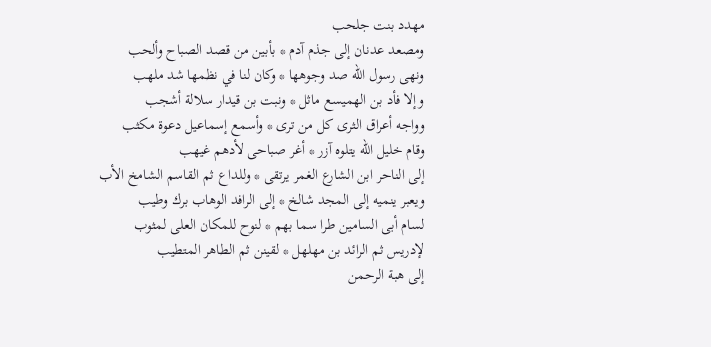مهدد بنت جلحب
ومصعد عدنان إلى جذم آدم * بأبين من قصد الصباح وألحب
ونهى رسول الله صد وجوهها * وكان لنا في نظمها شد ملهب
وإلا فأد بن الهميسع ماثل * ونبت بن قيدار سلالة أشجب
وواجه أعراق الثرى كل من ترى * وأسمع إسماعيل دعوة مكثب
وقام خليل الله يتلوه آزر * أغر صباحى لأدهم غيهب
إلى الناحر ابن الشارع الغمر يرتقى * وللداع ثم القاسم الشامخ الأب
ويعبر ينميه إلى المجد شالخ * إلى الرافد الوهاب برك وطيب
لسام أبى السامين طرا سما بهم * لنوح للمكان العلى لمثوب
لإدريس ثم الرائد بن مهلهل * لقينن ثم الطاهر المتطيب
إلى هبة الرحمن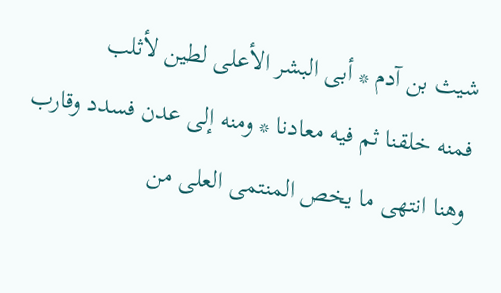شيث بن آدم * أبى البشر الأعلى لطين لأثلب
فمنه خلقنا ثم فيه معادنا * ومنه إلى عدن فسدد وقارب
وهنا انتهى ما يخص المنتمى العلى من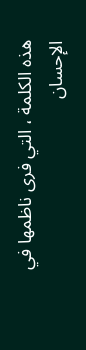هذه الكلمة ، التي فرى ناظمها في الإحسان